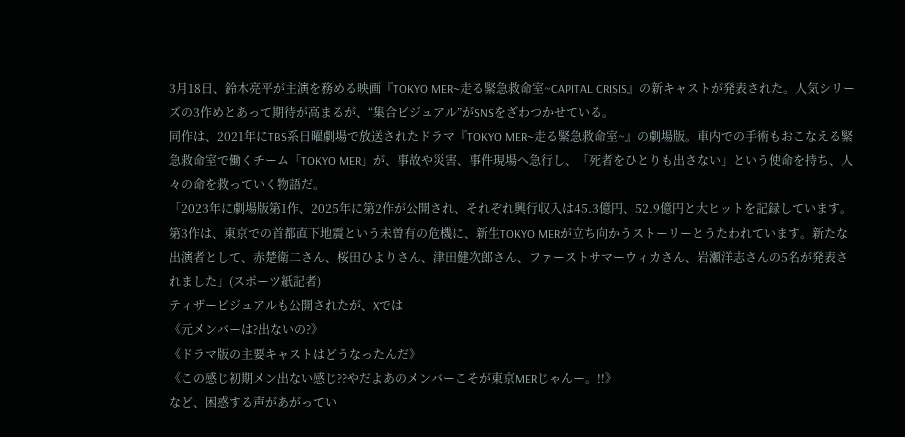3月18日、鈴木亮平が主演を務める映画『TOKYO MER~走る緊急救命室~CAPITAL CRISIS』の新キャストが発表された。人気シリーズの3作めとあって期待が高まるが、“集合ビジュアル”がSNSをざわつかせている。
同作は、2021年にTBS系日曜劇場で放送されたドラマ『TOKYO MER~走る緊急救命室~』の劇場版。車内での手術もおこなえる緊急救命室で働くチーム「TOKYO MER」が、事故や災害、事件現場へ急行し、「死者をひとりも出さない」という使命を持ち、人々の命を救っていく物語だ。
「2023年に劇場版第1作、2025年に第2作が公開され、それぞれ興行収入は45.3億円、52.9億円と大ヒットを記録しています。第3作は、東京での首都直下地震という未曽有の危機に、新生TOKYO MERが立ち向かうストーリーとうたわれています。新たな出演者として、赤楚衛二さん、桜田ひよりさん、津田健次郎さん、ファーストサマーウィカさん、岩瀬洋志さんの5名が発表されました」(スポーツ紙記者)
ティザービジュアルも公開されたが、Xでは
《元メンバーは?出ないの?》
《ドラマ版の主要キャストはどうなったんだ》
《この感じ初期メン出ない感じ??やだよあのメンバーこそが東京MERじゃんー。!!》
など、困惑する声があがってい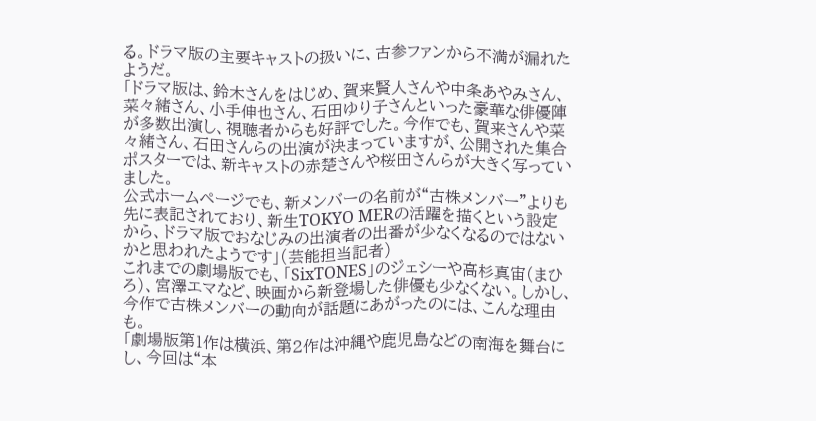る。ドラマ版の主要キャストの扱いに、古参ファンから不満が漏れたようだ。
「ドラマ版は、鈴木さんをはじめ、賀来賢人さんや中条あやみさん、菜々緒さん、小手伸也さん、石田ゆり子さんといった豪華な俳優陣が多数出演し、視聴者からも好評でした。今作でも、賀来さんや菜々緒さん、石田さんらの出演が決まっていますが、公開された集合ポスターでは、新キャストの赤楚さんや桜田さんらが大きく写っていました。
公式ホームページでも、新メンバーの名前が“古株メンバー”よりも先に表記されており、新生TOKYO MERの活躍を描くという設定から、ドラマ版でおなじみの出演者の出番が少なくなるのではないかと思われたようです」(芸能担当記者)
これまでの劇場版でも、「SixTONES」のジェシーや高杉真宙(まひろ)、宮澤エマなど、映画から新登場した俳優も少なくない。しかし、今作で古株メンバーの動向が話題にあがったのには、こんな理由も。
「劇場版第1作は横浜、第2作は沖縄や鹿児島などの南海を舞台にし、今回は“本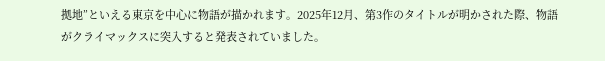拠地”といえる東京を中心に物語が描かれます。2025年12月、第3作のタイトルが明かされた際、物語がクライマックスに突入すると発表されていました。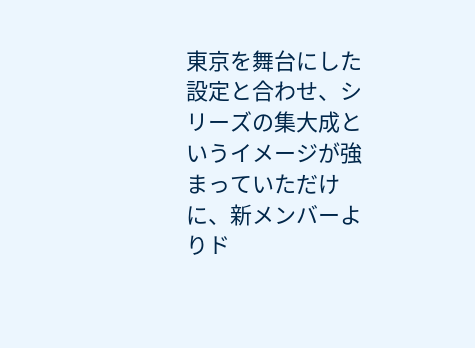東京を舞台にした設定と合わせ、シリーズの集大成というイメージが強まっていただけに、新メンバーよりド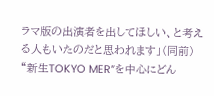ラマ版の出演者を出してほしい、と考える人もいたのだと思われます」(同前)
“新生TOKYO MER”を中心にどん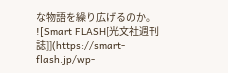な物語を繰り広げるのか。
![Smart FLASH[光文社週刊誌]](https://smart-flash.jp/wp-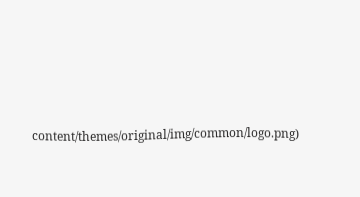content/themes/original/img/common/logo.png)